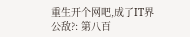重生开个网吧,成了IT界公敌?: 第八百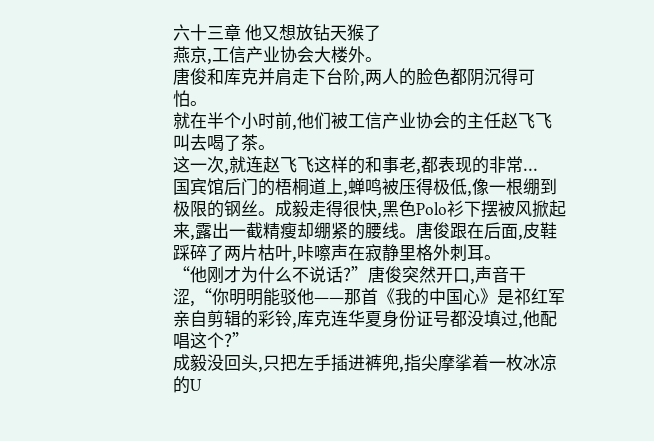六十三章 他又想放钻天猴了
燕京,工信产业协会大楼外。
唐俊和库克并肩走下台阶,两人的脸色都阴沉得可怕。
就在半个小时前,他们被工信产业协会的主任赵飞飞叫去喝了茶。
这一次,就连赵飞飞这样的和事老,都表现的非常...
国宾馆后门的梧桐道上,蝉鸣被压得极低,像一根绷到极限的钢丝。成毅走得很快,黑色Polo衫下摆被风掀起来,露出一截精瘦却绷紧的腰线。唐俊跟在后面,皮鞋踩碎了两片枯叶,咔嚓声在寂静里格外刺耳。
“他刚才为什么不说话?”唐俊突然开口,声音干涩,“你明明能驳他——那首《我的中国心》是祁红军亲自剪辑的彩铃,库克连华夏身份证号都没填过,他配唱这个?”
成毅没回头,只把左手插进裤兜,指尖摩挲着一枚冰凉的U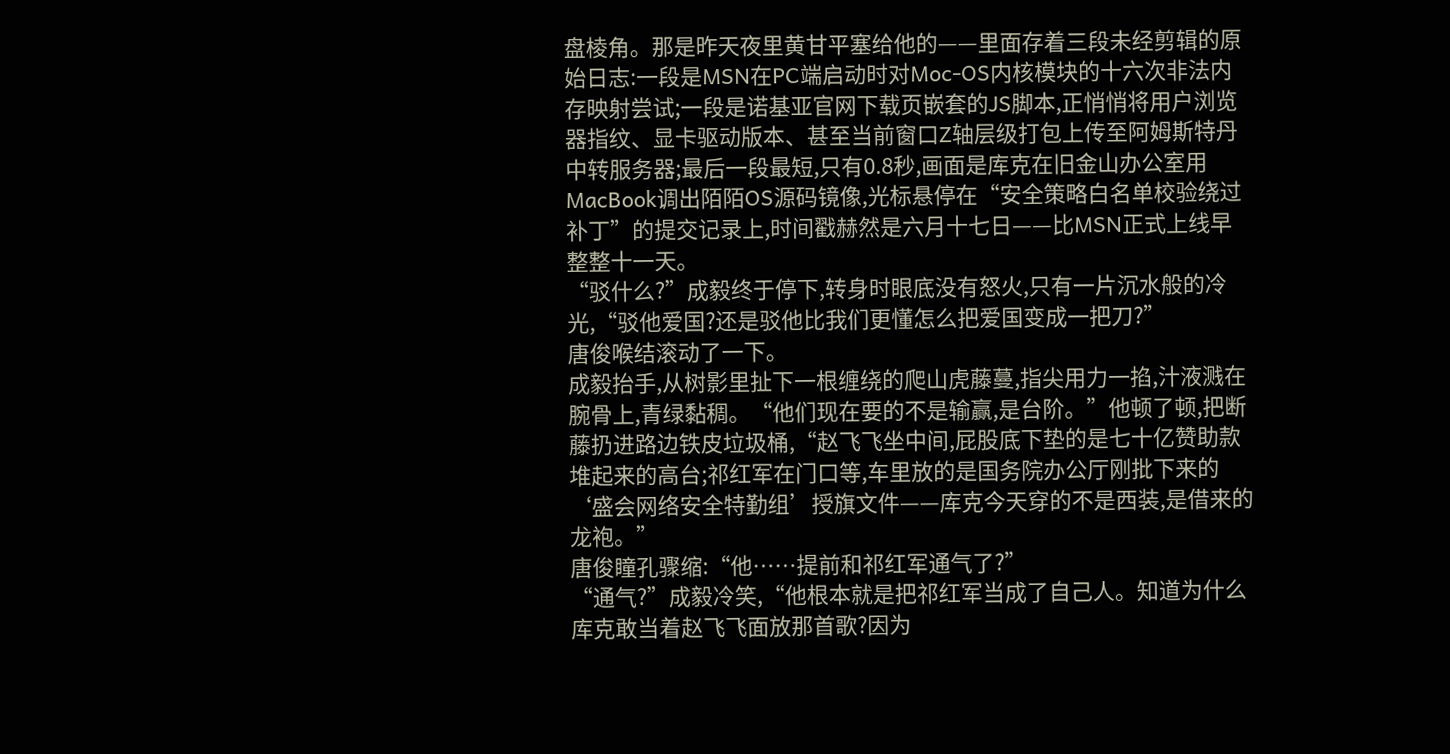盘棱角。那是昨天夜里黄甘平塞给他的——里面存着三段未经剪辑的原始日志:一段是MSN在PC端启动时对Moc-OS内核模块的十六次非法内存映射尝试;一段是诺基亚官网下载页嵌套的JS脚本,正悄悄将用户浏览器指纹、显卡驱动版本、甚至当前窗口Z轴层级打包上传至阿姆斯特丹中转服务器;最后一段最短,只有0.8秒,画面是库克在旧金山办公室用MacBook调出陌陌OS源码镜像,光标悬停在“安全策略白名单校验绕过补丁”的提交记录上,时间戳赫然是六月十七日——比MSN正式上线早整整十一天。
“驳什么?”成毅终于停下,转身时眼底没有怒火,只有一片沉水般的冷光,“驳他爱国?还是驳他比我们更懂怎么把爱国变成一把刀?”
唐俊喉结滚动了一下。
成毅抬手,从树影里扯下一根缠绕的爬山虎藤蔓,指尖用力一掐,汁液溅在腕骨上,青绿黏稠。“他们现在要的不是输赢,是台阶。”他顿了顿,把断藤扔进路边铁皮垃圾桶,“赵飞飞坐中间,屁股底下垫的是七十亿赞助款堆起来的高台;祁红军在门口等,车里放的是国务院办公厅刚批下来的‘盛会网络安全特勤组’授旗文件——库克今天穿的不是西装,是借来的龙袍。”
唐俊瞳孔骤缩:“他……提前和祁红军通气了?”
“通气?”成毅冷笑,“他根本就是把祁红军当成了自己人。知道为什么库克敢当着赵飞飞面放那首歌?因为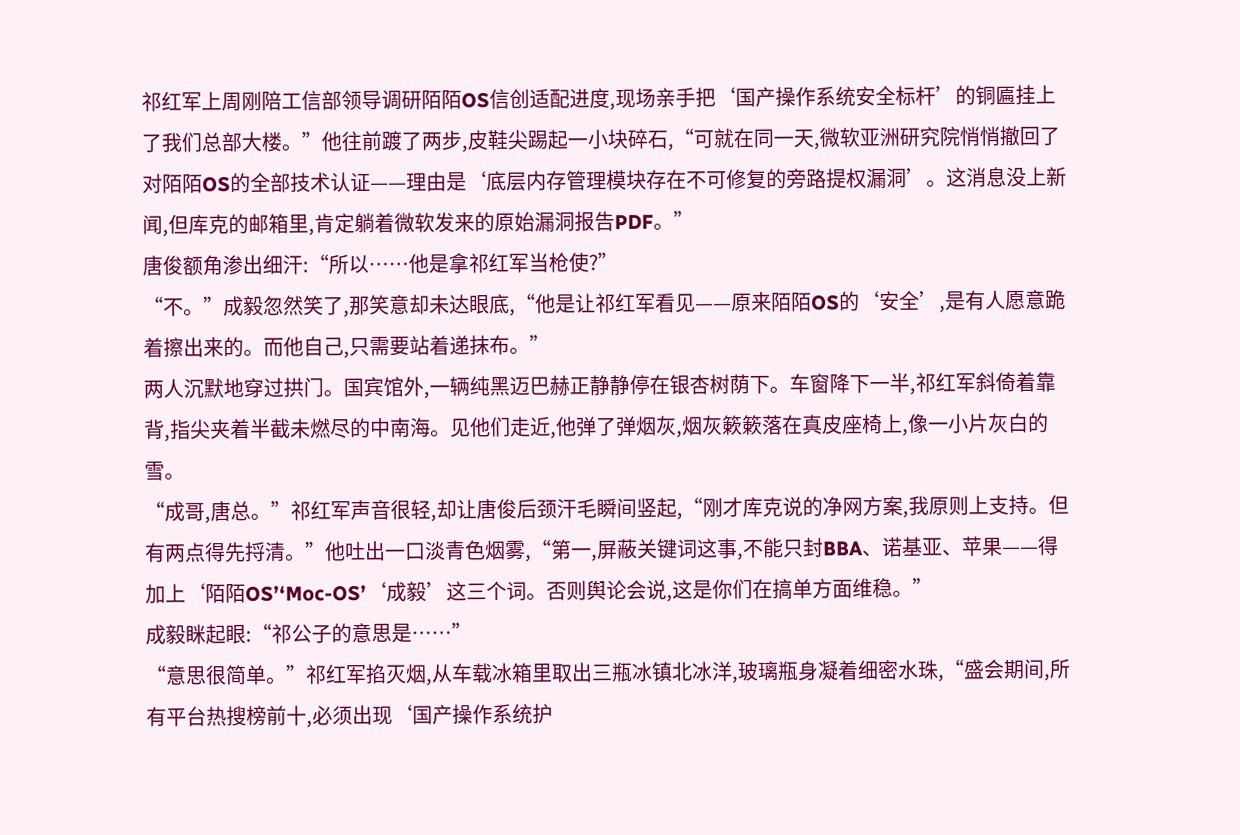祁红军上周刚陪工信部领导调研陌陌OS信创适配进度,现场亲手把‘国产操作系统安全标杆’的铜匾挂上了我们总部大楼。”他往前踱了两步,皮鞋尖踢起一小块碎石,“可就在同一天,微软亚洲研究院悄悄撤回了对陌陌OS的全部技术认证——理由是‘底层内存管理模块存在不可修复的旁路提权漏洞’。这消息没上新闻,但库克的邮箱里,肯定躺着微软发来的原始漏洞报告PDF。”
唐俊额角渗出细汗:“所以……他是拿祁红军当枪使?”
“不。”成毅忽然笑了,那笑意却未达眼底,“他是让祁红军看见——原来陌陌OS的‘安全’,是有人愿意跪着擦出来的。而他自己,只需要站着递抹布。”
两人沉默地穿过拱门。国宾馆外,一辆纯黑迈巴赫正静静停在银杏树荫下。车窗降下一半,祁红军斜倚着靠背,指尖夹着半截未燃尽的中南海。见他们走近,他弹了弹烟灰,烟灰簌簌落在真皮座椅上,像一小片灰白的雪。
“成哥,唐总。”祁红军声音很轻,却让唐俊后颈汗毛瞬间竖起,“刚才库克说的净网方案,我原则上支持。但有两点得先捋清。”他吐出一口淡青色烟雾,“第一,屏蔽关键词这事,不能只封BBA、诺基亚、苹果——得加上‘陌陌OS’‘Moc-OS’‘成毅’这三个词。否则舆论会说,这是你们在搞单方面维稳。”
成毅眯起眼:“祁公子的意思是……”
“意思很简单。”祁红军掐灭烟,从车载冰箱里取出三瓶冰镇北冰洋,玻璃瓶身凝着细密水珠,“盛会期间,所有平台热搜榜前十,必须出现‘国产操作系统护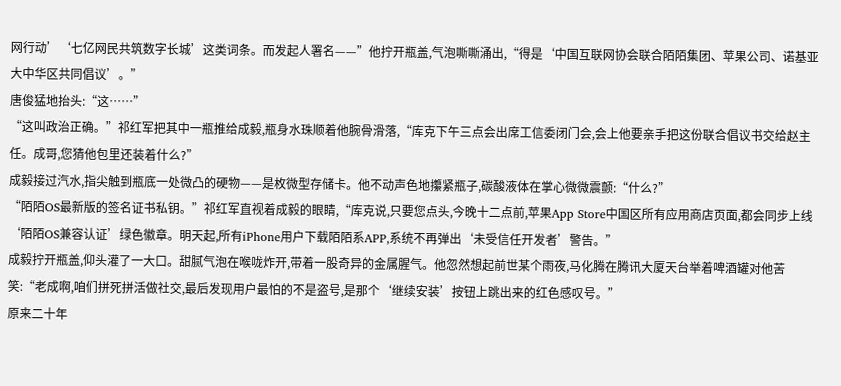网行动’‘七亿网民共筑数字长城’这类词条。而发起人署名——”他拧开瓶盖,气泡嘶嘶涌出,“得是‘中国互联网协会联合陌陌集团、苹果公司、诺基亚大中华区共同倡议’。”
唐俊猛地抬头:“这……”
“这叫政治正确。”祁红军把其中一瓶推给成毅,瓶身水珠顺着他腕骨滑落,“库克下午三点会出席工信委闭门会,会上他要亲手把这份联合倡议书交给赵主任。成哥,您猜他包里还装着什么?”
成毅接过汽水,指尖触到瓶底一处微凸的硬物——是枚微型存储卡。他不动声色地攥紧瓶子,碳酸液体在掌心微微震颤:“什么?”
“陌陌OS最新版的签名证书私钥。”祁红军直视着成毅的眼睛,“库克说,只要您点头,今晚十二点前,苹果App Store中国区所有应用商店页面,都会同步上线‘陌陌OS兼容认证’绿色徽章。明天起,所有iPhone用户下载陌陌系APP,系统不再弹出‘未受信任开发者’警告。”
成毅拧开瓶盖,仰头灌了一大口。甜腻气泡在喉咙炸开,带着一股奇异的金属腥气。他忽然想起前世某个雨夜,马化腾在腾讯大厦天台举着啤酒罐对他苦笑:“老成啊,咱们拼死拼活做社交,最后发现用户最怕的不是盗号,是那个‘继续安装’按钮上跳出来的红色感叹号。”
原来二十年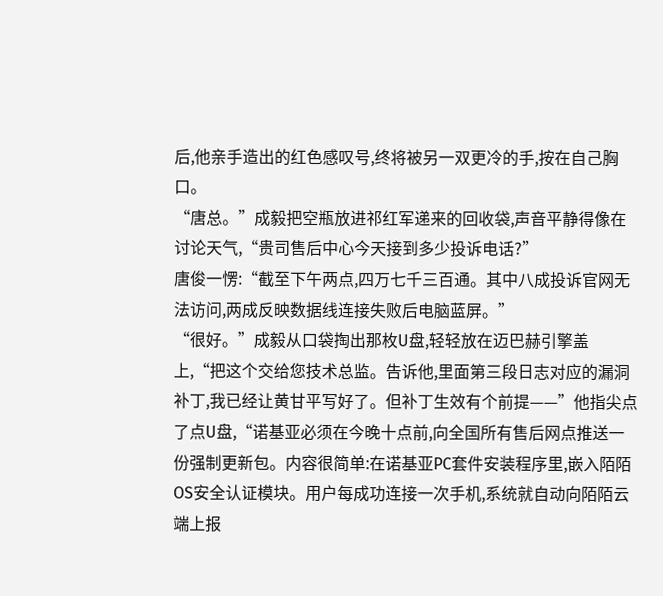后,他亲手造出的红色感叹号,终将被另一双更冷的手,按在自己胸口。
“唐总。”成毅把空瓶放进祁红军递来的回收袋,声音平静得像在讨论天气,“贵司售后中心今天接到多少投诉电话?”
唐俊一愣:“截至下午两点,四万七千三百通。其中八成投诉官网无法访问,两成反映数据线连接失败后电脑蓝屏。”
“很好。”成毅从口袋掏出那枚U盘,轻轻放在迈巴赫引擎盖上,“把这个交给您技术总监。告诉他,里面第三段日志对应的漏洞补丁,我已经让黄甘平写好了。但补丁生效有个前提——”他指尖点了点U盘,“诺基亚必须在今晚十点前,向全国所有售后网点推送一份强制更新包。内容很简单:在诺基亚PC套件安装程序里,嵌入陌陌OS安全认证模块。用户每成功连接一次手机,系统就自动向陌陌云端上报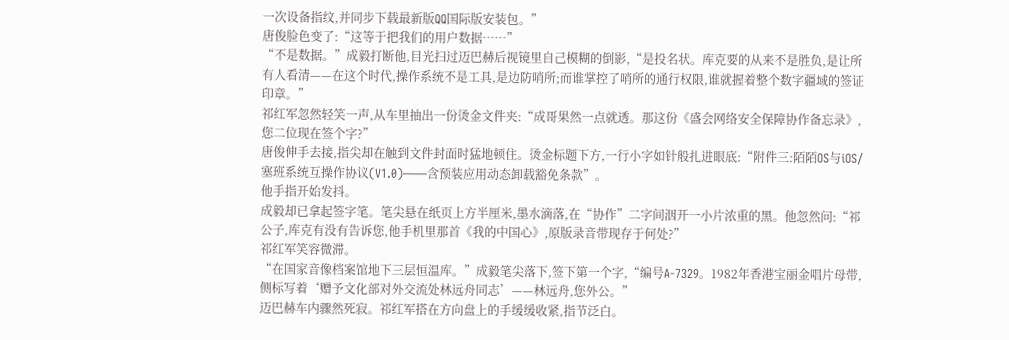一次设备指纹,并同步下载最新版QQ国际版安装包。”
唐俊脸色变了:“这等于把我们的用户数据……”
“不是数据。”成毅打断他,目光扫过迈巴赫后视镜里自己模糊的倒影,“是投名状。库克要的从来不是胜负,是让所有人看清——在这个时代,操作系统不是工具,是边防哨所;而谁掌控了哨所的通行权限,谁就握着整个数字疆域的签证印章。”
祁红军忽然轻笑一声,从车里抽出一份烫金文件夹:“成哥果然一点就透。那这份《盛会网络安全保障协作备忘录》,您二位现在签个字?”
唐俊伸手去接,指尖却在触到文件封面时猛地顿住。烫金标题下方,一行小字如针般扎进眼底:“附件三:陌陌OS与iOS/塞班系统互操作协议(V1.0)——含预装应用动态卸载豁免条款”。
他手指开始发抖。
成毅却已拿起签字笔。笔尖悬在纸页上方半厘米,墨水滴落,在“协作”二字间洇开一小片浓重的黑。他忽然问:“祁公子,库克有没有告诉您,他手机里那首《我的中国心》,原版录音带现存于何处?”
祁红军笑容微滞。
“在国家音像档案馆地下三层恒温库。”成毅笔尖落下,签下第一个字,“编号A-7329。1982年香港宝丽金唱片母带,侧标写着‘赠予文化部对外交流处林远舟同志’——林远舟,您外公。”
迈巴赫车内骤然死寂。祁红军搭在方向盘上的手缓缓收紧,指节泛白。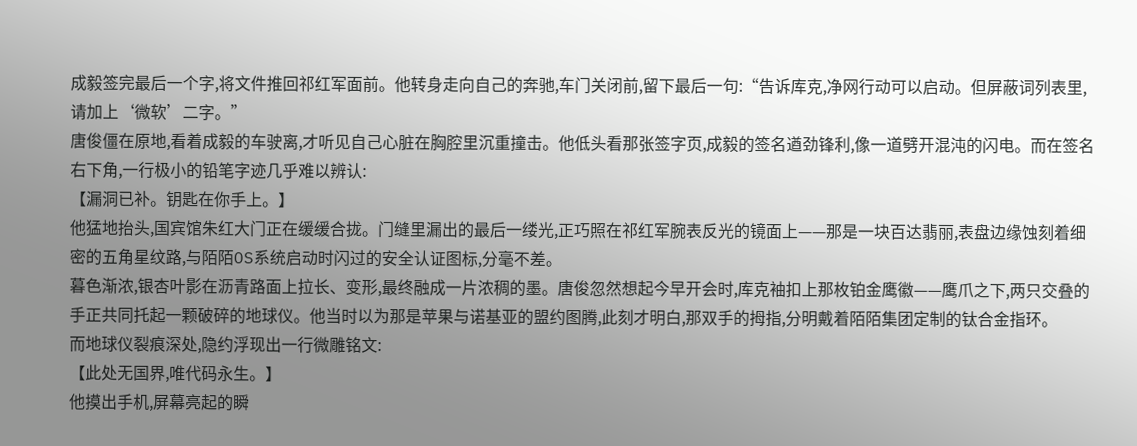成毅签完最后一个字,将文件推回祁红军面前。他转身走向自己的奔驰,车门关闭前,留下最后一句:“告诉库克,净网行动可以启动。但屏蔽词列表里,请加上‘微软’二字。”
唐俊僵在原地,看着成毅的车驶离,才听见自己心脏在胸腔里沉重撞击。他低头看那张签字页,成毅的签名遒劲锋利,像一道劈开混沌的闪电。而在签名右下角,一行极小的铅笔字迹几乎难以辨认:
【漏洞已补。钥匙在你手上。】
他猛地抬头,国宾馆朱红大门正在缓缓合拢。门缝里漏出的最后一缕光,正巧照在祁红军腕表反光的镜面上——那是一块百达翡丽,表盘边缘蚀刻着细密的五角星纹路,与陌陌OS系统启动时闪过的安全认证图标,分毫不差。
暮色渐浓,银杏叶影在沥青路面上拉长、变形,最终融成一片浓稠的墨。唐俊忽然想起今早开会时,库克袖扣上那枚铂金鹰徽——鹰爪之下,两只交叠的手正共同托起一颗破碎的地球仪。他当时以为那是苹果与诺基亚的盟约图腾,此刻才明白,那双手的拇指,分明戴着陌陌集团定制的钛合金指环。
而地球仪裂痕深处,隐约浮现出一行微雕铭文:
【此处无国界,唯代码永生。】
他摸出手机,屏幕亮起的瞬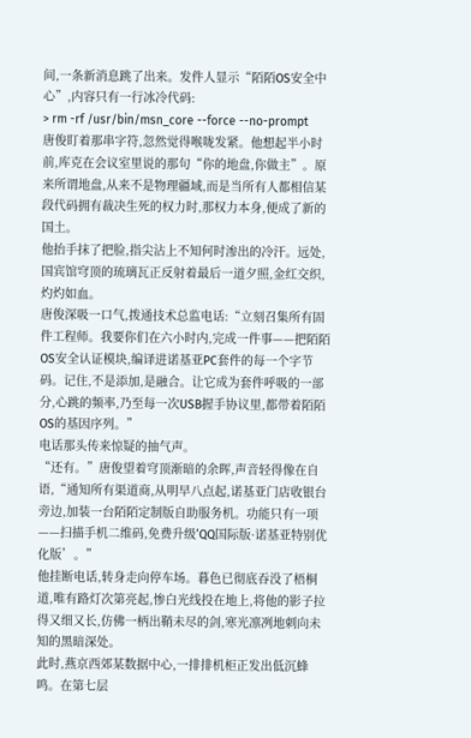间,一条新消息跳了出来。发件人显示“陌陌OS安全中心”,内容只有一行冰冷代码:
> rm -rf /usr/bin/msn_core --force --no-prompt
唐俊盯着那串字符,忽然觉得喉咙发紧。他想起半小时前,库克在会议室里说的那句“你的地盘,你做主”。原来所谓地盘,从来不是物理疆域,而是当所有人都相信某段代码拥有裁决生死的权力时,那权力本身,便成了新的国土。
他抬手抹了把脸,指尖沾上不知何时渗出的冷汗。远处,国宾馆穹顶的琉璃瓦正反射着最后一道夕照,金红交织,灼灼如血。
唐俊深吸一口气,拨通技术总监电话:“立刻召集所有固件工程师。我要你们在六小时内,完成一件事——把陌陌OS安全认证模块,编译进诺基亚PC套件的每一个字节码。记住,不是添加,是融合。让它成为套件呼吸的一部分,心跳的频率,乃至每一次USB握手协议里,都带着陌陌OS的基因序列。”
电话那头传来惊疑的抽气声。
“还有。”唐俊望着穹顶渐暗的余晖,声音轻得像在自语,“通知所有渠道商,从明早八点起,诺基亚门店收银台旁边,加装一台陌陌定制版自助服务机。功能只有一项——扫描手机二维码,免费升级‘QQ国际版·诺基亚特别优化版’。”
他挂断电话,转身走向停车场。暮色已彻底吞没了梧桐道,唯有路灯次第亮起,惨白光线投在地上,将他的影子拉得又细又长,仿佛一柄出鞘未尽的剑,寒光凛冽地刺向未知的黑暗深处。
此时,燕京西郊某数据中心,一排排机柜正发出低沉蜂鸣。在第七层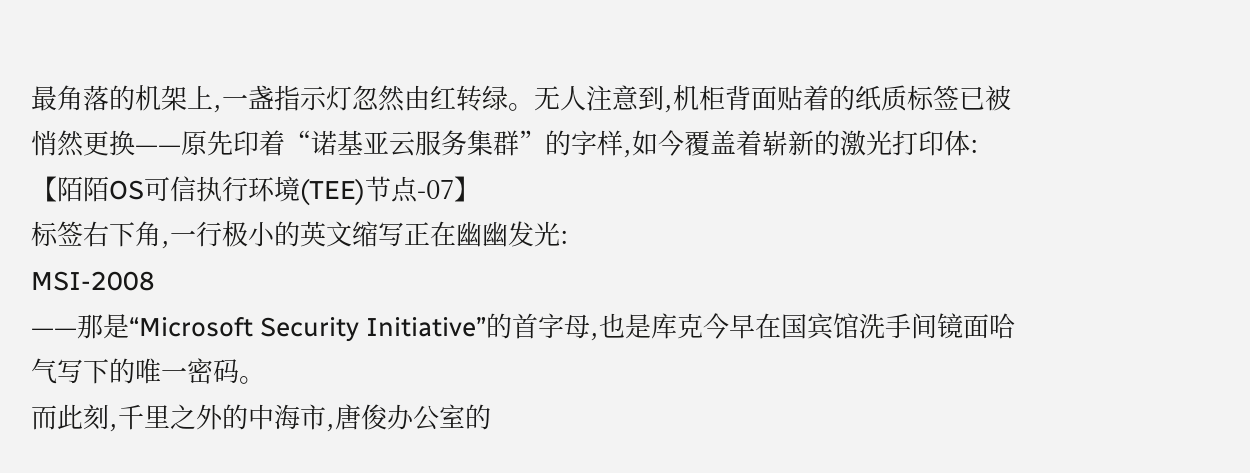最角落的机架上,一盏指示灯忽然由红转绿。无人注意到,机柜背面贴着的纸质标签已被悄然更换——原先印着“诺基亚云服务集群”的字样,如今覆盖着崭新的激光打印体:
【陌陌OS可信执行环境(TEE)节点-07】
标签右下角,一行极小的英文缩写正在幽幽发光:
MSI-2008
——那是“Microsoft Security Initiative”的首字母,也是库克今早在国宾馆洗手间镜面哈气写下的唯一密码。
而此刻,千里之外的中海市,唐俊办公室的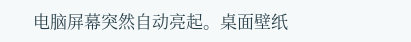电脑屏幕突然自动亮起。桌面壁纸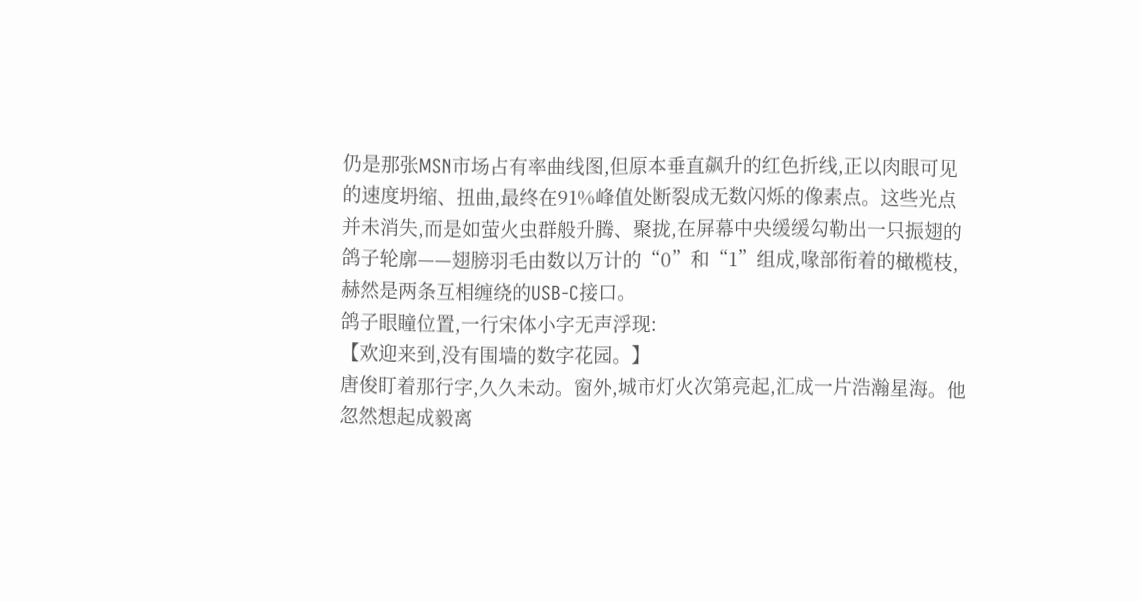仍是那张MSN市场占有率曲线图,但原本垂直飙升的红色折线,正以肉眼可见的速度坍缩、扭曲,最终在91%峰值处断裂成无数闪烁的像素点。这些光点并未消失,而是如萤火虫群般升腾、聚拢,在屏幕中央缓缓勾勒出一只振翅的鸽子轮廓——翅膀羽毛由数以万计的“0”和“1”组成,喙部衔着的橄榄枝,赫然是两条互相缠绕的USB-C接口。
鸽子眼瞳位置,一行宋体小字无声浮现:
【欢迎来到,没有围墙的数字花园。】
唐俊盯着那行字,久久未动。窗外,城市灯火次第亮起,汇成一片浩瀚星海。他忽然想起成毅离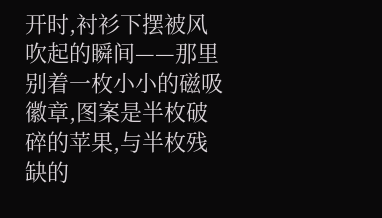开时,衬衫下摆被风吹起的瞬间——那里别着一枚小小的磁吸徽章,图案是半枚破碎的苹果,与半枚残缺的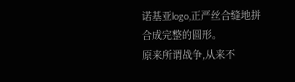诺基亚logo,正严丝合缝地拼合成完整的圆形。
原来所谓战争,从来不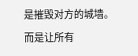是摧毁对方的城墙。
而是让所有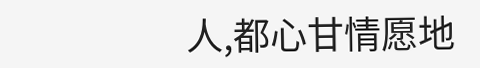人,都心甘情愿地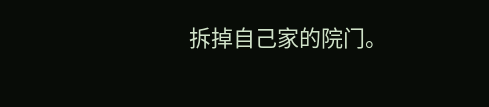拆掉自己家的院门。